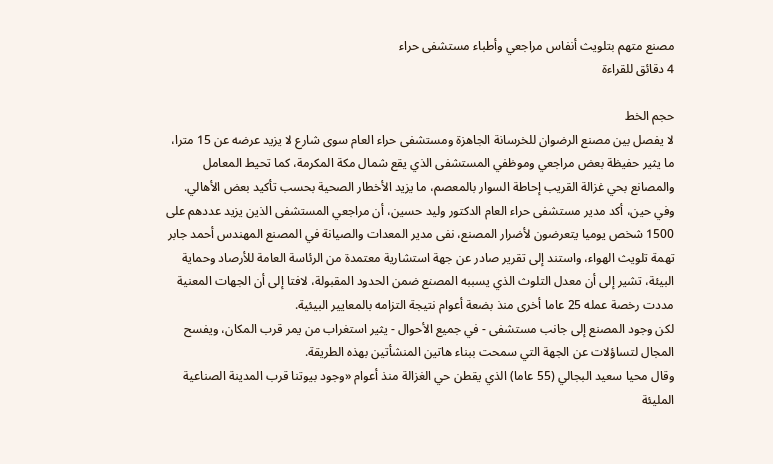مصنع متهم بتلويث أنفاس مراجعي وأطباء مستشفى حراء
4 دقائق للقراءة

حجم الخط
لا يفصل بين مصنع الرضوان للخرسانة الجاهزة ومستشفى حراء العام سوى شارع لا يزيد عرضه عن 15 مترا، ما يثير حفيظة بعض مراجعي وموظفي المستشفى الذي يقع شمال مكة المكرمة، كما تحيط المعامل والمصانع بحي غزالة القريب إحاطة السوار بالمعصم، ما يزيد الأخطار الصحية بحسب تأكيد بعض الأهالي.
وفي حين، أكد مدير مستشفى حراء العام الدكتور وليد حسين، أن مراجعي المستشفى الذين يزيد عددهم على 1500 شخص يوميا يتعرضون لأضرار المصنع، نفى مدير المعدات والصيانة في المصنع المهندس أحمد جابر تهمة تلويث الهواء، واستند إلى تقرير صادر عن جهة استشارية معتمدة من الرئاسة العامة للأرصاد وحماية البيئة، تشير إلى أن معدل التلوث الذي يسببه المصنع ضمن الحدود المقبولة، لافتا إلى أن الجهات المعنية مددت رخصة عمله 25 عاما أخرى منذ بضعة أعوام نتيجة التزامه بالمعايير البيئية.
لكن وجود المصنع إلى جانب مستشفى - في جميع الأحوال - يثير استغراب من يمر قرب المكان، ويفسح المجال لتساؤلات عن الجهة التي سمحت ببناء هاتين المنشأتين بهذه الطريقة.
وقال محيا سعيد البجالي (55 عاما) الذي يقطن حي الغزالة منذ أعوام «وجود بيوتنا قرب المدينة الصناعية المليئة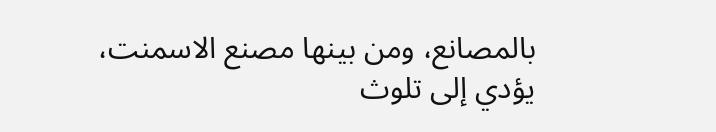بالمصانع، ومن بينها مصنع الاسمنت، يؤدي إلى تلوث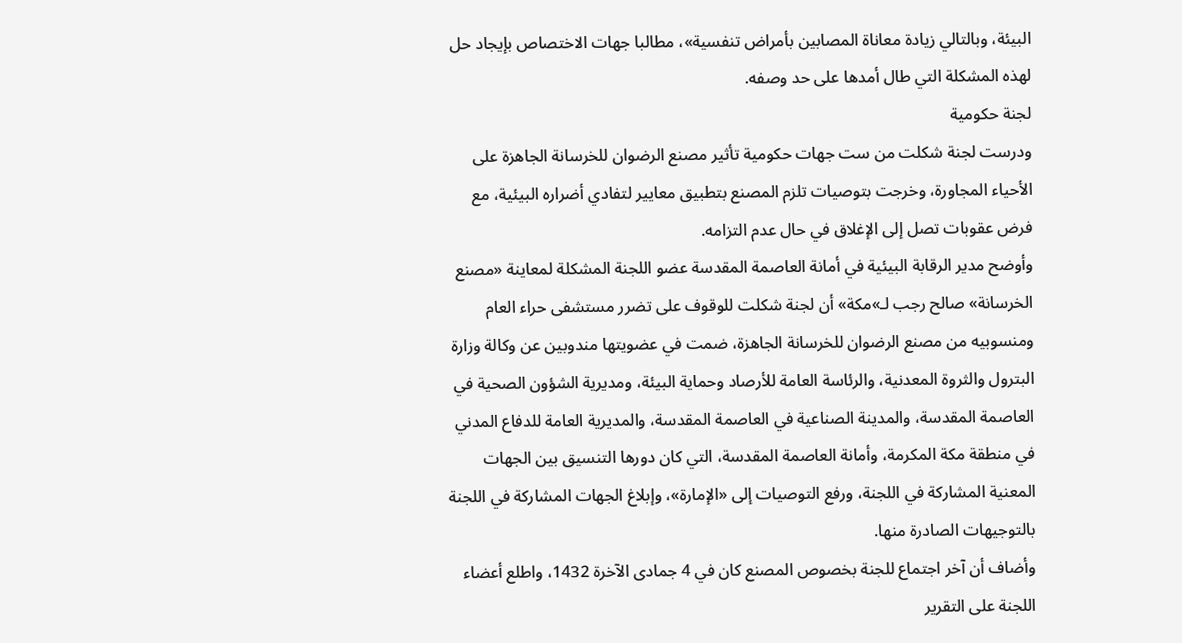البيئة، وبالتالي زيادة معاناة المصابين بأمراض تنفسية»، مطالبا جهات الاختصاص بإيجاد حل لهذه المشكلة التي طال أمدها على حد وصفه.
لجنة حكومية
ودرست لجنة شكلت من ست جهات حكومية تأثير مصنع الرضوان للخرسانة الجاهزة على الأحياء المجاورة، وخرجت بتوصيات تلزم المصنع بتطبيق معايير لتفادي أضراره البيئية، مع فرض عقوبات تصل إلى الإغلاق في حال عدم التزامه.
وأوضح مدير الرقابة البيئية في أمانة العاصمة المقدسة عضو اللجنة المشكلة لمعاينة «مصنع الخرسانة» صالح رجب لـ»مكة» أن لجنة شكلت للوقوف على تضرر مستشفى حراء العام ومنسوبيه من مصنع الرضوان للخرسانة الجاهزة، ضمت في عضويتها مندوبين عن وكالة وزارة البترول والثروة المعدنية، والرئاسة العامة للأرصاد وحماية البيئة، ومديرية الشؤون الصحية في العاصمة المقدسة، والمدينة الصناعية في العاصمة المقدسة، والمديرية العامة للدفاع المدني في منطقة مكة المكرمة، وأمانة العاصمة المقدسة، التي كان دورها التنسيق بين الجهات المعنية المشاركة في اللجنة، ورفع التوصيات إلى «الإمارة»، وإبلاغ الجهات المشاركة في اللجنة بالتوجيهات الصادرة منها.
وأضاف أن آخر اجتماع للجنة بخصوص المصنع كان في 4 جمادى الآخرة 1432، واطلع أعضاء اللجنة على التقرير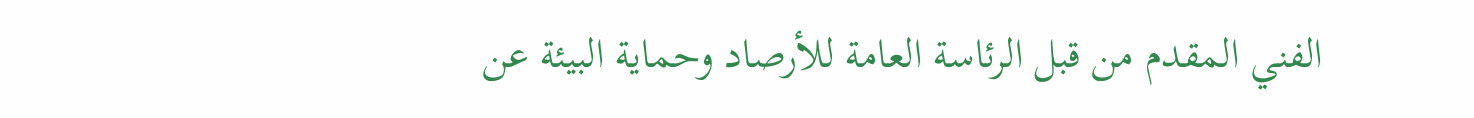الفني المقدم من قبل الرئاسة العامة للأرصاد وحماية البيئة عن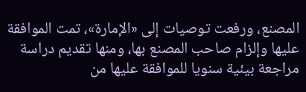المصنع، ورفعت توصيات إلى «الإمارة»، تمت الموافقة عليها وإلزام صاحب المصنع بها، ومنها تقديم دراسة مراجعة بيئية سنويا للموافقة عليها من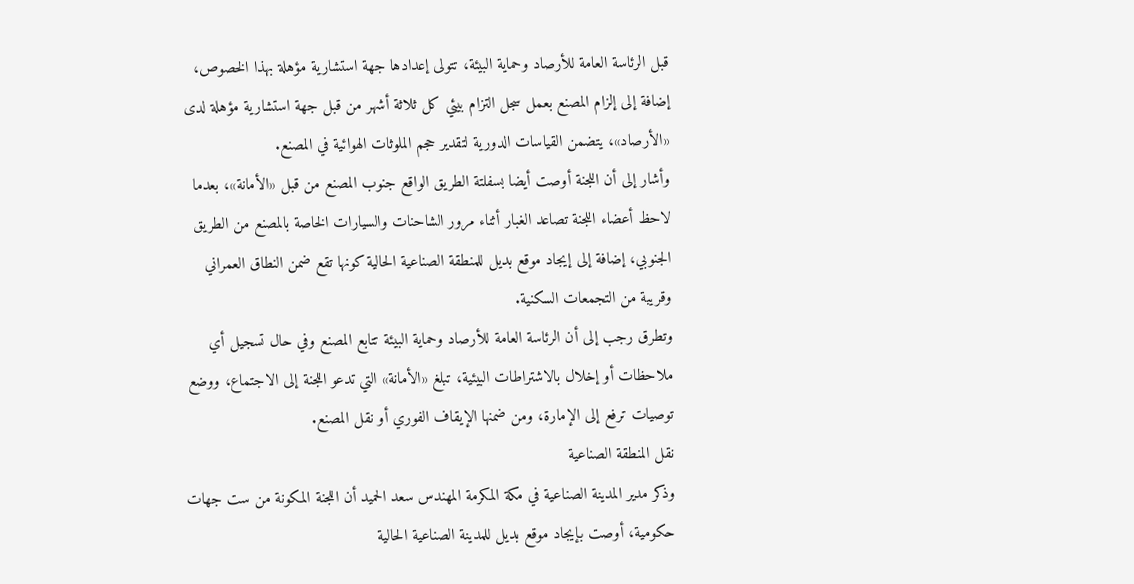قبل الرئاسة العامة للأرصاد وحماية البيئة، تتولى إعدادها جهة استشارية مؤهلة بهذا الخصوص، إضافة إلى إلزام المصنع بعمل سجل التزام بيئي كل ثلاثة أشهر من قبل جهة استشارية مؤهلة لدى «الأرصاد»، يتضمن القياسات الدورية لتقدير حجم الملوثات الهوائية في المصنع.
وأشار إلى أن اللجنة أوصت أيضا بسفلتة الطريق الواقع جنوب المصنع من قبل «الأمانة»، بعدما لاحظ أعضاء اللجنة تصاعد الغبار أثناء مرور الشاحنات والسيارات الخاصة بالمصنع من الطريق الجنوبي، إضافة إلى إيجاد موقع بديل للمنطقة الصناعية الحالية كونها تقع ضمن النطاق العمراني وقريبة من التجمعات السكنية.
وتطرق رجب إلى أن الرئاسة العامة للأرصاد وحماية البيئة تتابع المصنع وفي حال تسجيل أي ملاحظات أو إخلال بالاشتراطات البيئية، تبلغ «الأمانة» التي تدعو اللجنة إلى الاجتماع، ووضع توصيات ترفع إلى الإمارة، ومن ضمنها الإيقاف الفوري أو نقل المصنع.
نقل المنطقة الصناعية
وذكر مدير المدينة الصناعية في مكة المكرمة المهندس سعد الحميد أن اللجنة المكونة من ست جهات حكومية، أوصت بإيجاد موقع بديل للمدينة الصناعية الحالية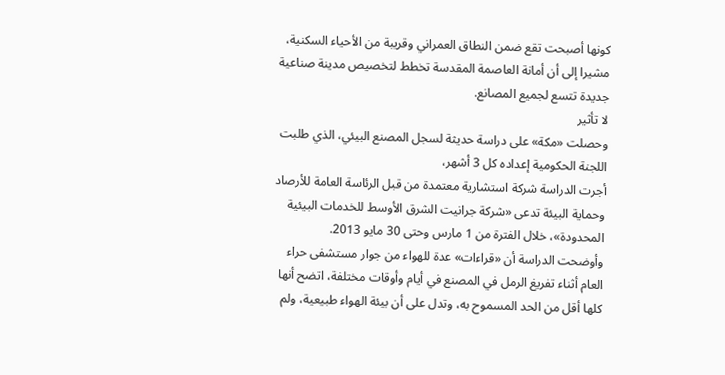كونها أصبحت تقع ضمن النطاق العمراني وقريبة من الأحياء السكنية، مشيرا إلى أن أمانة العاصمة المقدسة تخطط لتخصيص مدينة صناعية جديدة تتسع لجميع المصانع.
لا تأثير
وحصلت «مكة» على دراسة حديثة لسجل المصنع البيئي، الذي طلبت اللجنة الحكومية إعداده كل 3 أشهر،
أجرت الدراسة شركة استشارية معتمدة من قبل الرئاسة العامة للأرصاد وحماية البيئة تدعى «شركة جرانيت الشرق الأوسط للخدمات البيئية المحدودة»، خلال الفترة من 1 مارس وحتى 30 مايو 2013.
وأوضحت الدراسة أن «قراءات» عدة للهواء من جوار مستشفى حراء العام أثناء تفريغ الرمل في المصنع في أيام وأوقات مختلفة، اتضح أنها كلها أقل من الحد المسموح به، وتدل على أن بيئة الهواء طبيعية، ولم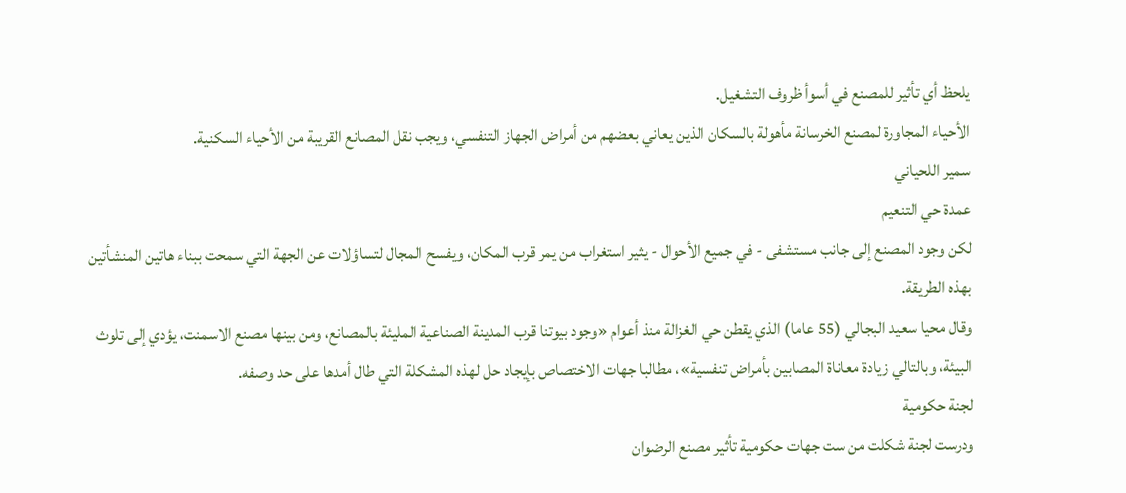يلحظ أي تأثير للمصنع في أسوأ ظروف التشغيل.
الأحياء المجاورة لمصنع الخرسانة مأهولة بالسكان الذين يعاني بعضهم من أمراض الجهاز التنفسي، ويجب نقل المصانع القريبة من الأحياء السكنية.
سمير اللحياني
عمدة حي التنعيم
لكن وجود المصنع إلى جانب مستشفى - في جميع الأحوال - يثير استغراب من يمر قرب المكان، ويفسح المجال لتساؤلات عن الجهة التي سمحت ببناء هاتين المنشأتين بهذه الطريقة.
وقال محيا سعيد البجالي (55 عاما) الذي يقطن حي الغزالة منذ أعوام «وجود بيوتنا قرب المدينة الصناعية المليئة بالمصانع، ومن بينها مصنع الاسمنت، يؤدي إلى تلوث البيئة، وبالتالي زيادة معاناة المصابين بأمراض تنفسية»، مطالبا جهات الاختصاص بإيجاد حل لهذه المشكلة التي طال أمدها على حد وصفه.
لجنة حكومية
ودرست لجنة شكلت من ست جهات حكومية تأثير مصنع الرضوان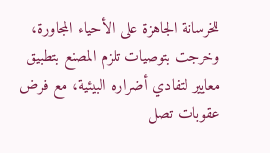للخرسانة الجاهزة على الأحياء المجاورة، وخرجت بتوصيات تلزم المصنع بتطبيق معايير لتفادي أضراره البيئية، مع فرض عقوبات تصل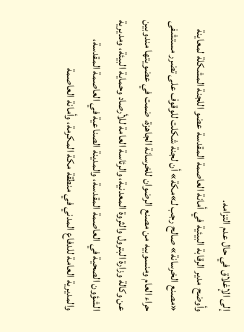إلى الإغلاق في حال عدم التزامه.
وأوضح مدير الرقابة البيئية في أمانة العاصمة المقدسة عضو اللجنة المشكلة لمعاينة «مصنع الخرسانة» صالح رجب لـ»مكة» أن لجنة شكلت للوقوف على تضرر مستشفى حراء العام ومنسوبيه من مصنع الرضوان للخرسانة الجاهزة، ضمت في عضويتها مندوبين عن وكالة وزارة البترول والثروة المعدنية، والرئاسة العامة للأرصاد وحماية البيئة، ومديرية الشؤون الصحية في العاصمة المقدسة، والمدينة الصناعية في العاصمة المقدسة، والمديرية العامة للدفاع المدني في منطقة مكة المكرمة، وأمانة العاصمة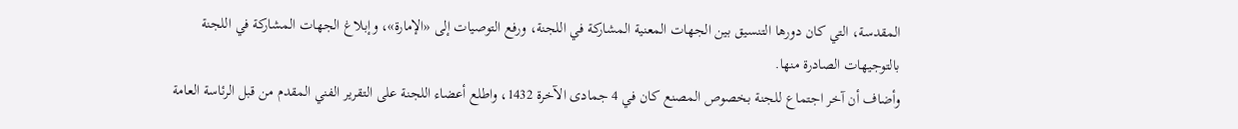المقدسة، التي كان دورها التنسيق بين الجهات المعنية المشاركة في اللجنة، ورفع التوصيات إلى «الإمارة»، وإبلاغ الجهات المشاركة في اللجنة بالتوجيهات الصادرة منها.
وأضاف أن آخر اجتماع للجنة بخصوص المصنع كان في 4 جمادى الآخرة 1432، واطلع أعضاء اللجنة على التقرير الفني المقدم من قبل الرئاسة العامة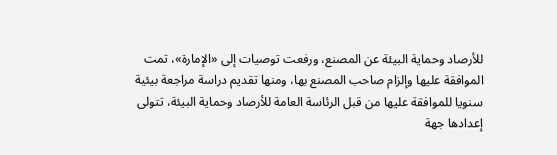للأرصاد وحماية البيئة عن المصنع، ورفعت توصيات إلى «الإمارة»، تمت الموافقة عليها وإلزام صاحب المصنع بها، ومنها تقديم دراسة مراجعة بيئية سنويا للموافقة عليها من قبل الرئاسة العامة للأرصاد وحماية البيئة، تتولى إعدادها جهة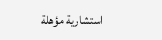استشارية مؤهلة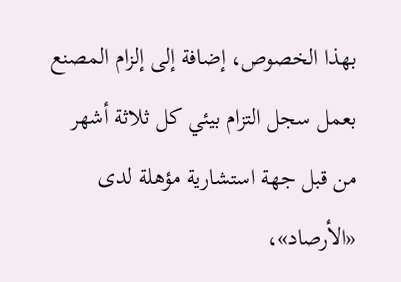بهذا الخصوص، إضافة إلى إلزام المصنع بعمل سجل التزام بيئي كل ثلاثة أشهر من قبل جهة استشارية مؤهلة لدى «الأرصاد»،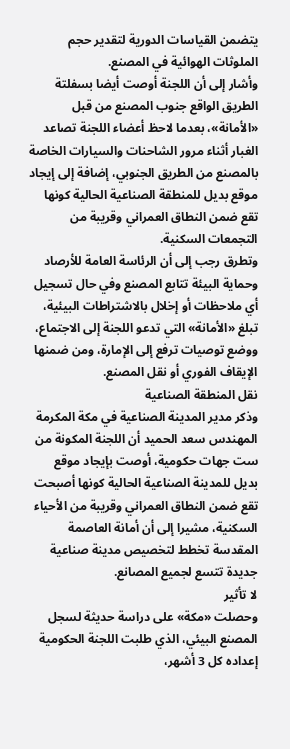يتضمن القياسات الدورية لتقدير حجم الملوثات الهوائية في المصنع.
وأشار إلى أن اللجنة أوصت أيضا بسفلتة الطريق الواقع جنوب المصنع من قبل «الأمانة»، بعدما لاحظ أعضاء اللجنة تصاعد الغبار أثناء مرور الشاحنات والسيارات الخاصة بالمصنع من الطريق الجنوبي، إضافة إلى إيجاد موقع بديل للمنطقة الصناعية الحالية كونها تقع ضمن النطاق العمراني وقريبة من التجمعات السكنية.
وتطرق رجب إلى أن الرئاسة العامة للأرصاد وحماية البيئة تتابع المصنع وفي حال تسجيل أي ملاحظات أو إخلال بالاشتراطات البيئية، تبلغ «الأمانة» التي تدعو اللجنة إلى الاجتماع، ووضع توصيات ترفع إلى الإمارة، ومن ضمنها الإيقاف الفوري أو نقل المصنع.
نقل المنطقة الصناعية
وذكر مدير المدينة الصناعية في مكة المكرمة المهندس سعد الحميد أن اللجنة المكونة من ست جهات حكومية، أوصت بإيجاد موقع بديل للمدينة الصناعية الحالية كونها أصبحت تقع ضمن النطاق العمراني وقريبة من الأحياء السكنية، مشيرا إلى أن أمانة العاصمة المقدسة تخطط لتخصيص مدينة صناعية جديدة تتسع لجميع المصانع.
لا تأثير
وحصلت «مكة» على دراسة حديثة لسجل المصنع البيئي، الذي طلبت اللجنة الحكومية إعداده كل 3 أشهر،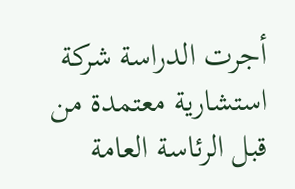أجرت الدراسة شركة استشارية معتمدة من قبل الرئاسة العامة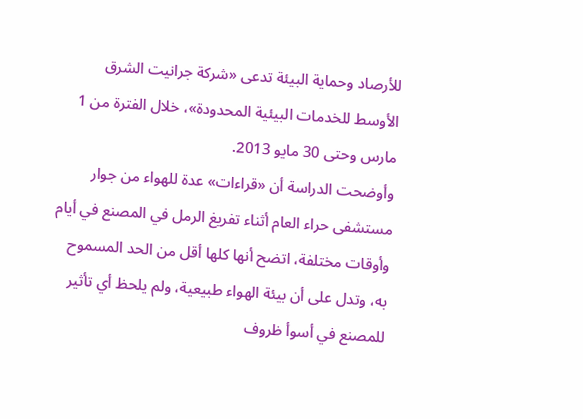للأرصاد وحماية البيئة تدعى «شركة جرانيت الشرق الأوسط للخدمات البيئية المحدودة»، خلال الفترة من 1 مارس وحتى 30 مايو 2013.
وأوضحت الدراسة أن «قراءات» عدة للهواء من جوار مستشفى حراء العام أثناء تفريغ الرمل في المصنع في أيام وأوقات مختلفة، اتضح أنها كلها أقل من الحد المسموح به، وتدل على أن بيئة الهواء طبيعية، ولم يلحظ أي تأثير للمصنع في أسوأ ظروف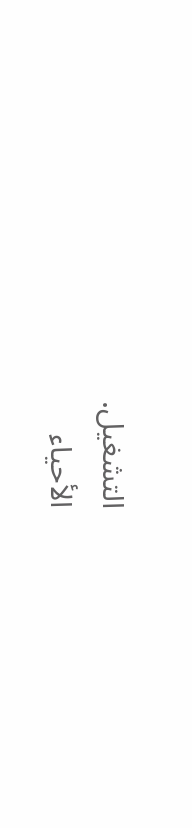التشغيل.
الأحياء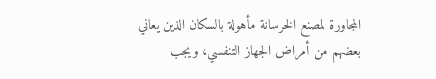المجاورة لمصنع الخرسانة مأهولة بالسكان الذين يعاني بعضهم من أمراض الجهاز التنفسي، ويجب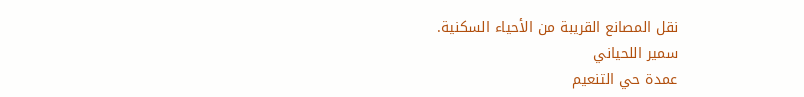نقل المصانع القريبة من الأحياء السكنية.
سمير اللحياني
عمدة حي التنعيم